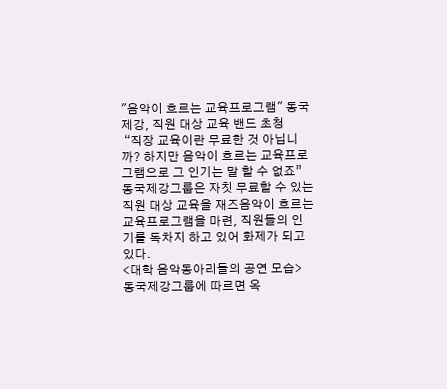"음악이 흐르는 교육프로그램" 동국제강, 직원 대상 교육 밴드 초청
 “직장 교육이란 무료한 것 아닙니까? 하지만 음악이 흐르는 교육프로그램으로 그 인기는 말 할 수 없죠”
동국제강그룹은 자칫 무료할 수 있는 직원 대상 교육을 재즈음악이 흐르는 교육프로그램을 마련, 직원들의 인기를 독차지 하고 있어 화제가 되고 있다.
<대학 음악동아리들의 공연 모습>
동국제강그룹에 따르면 옥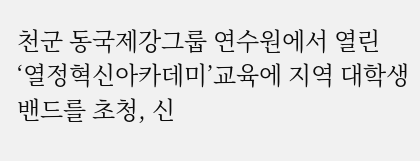천군 동국제강그룹 연수원에서 열린 ‘열정혁신아카데미’교육에 지역 대학생 밴드를 초청, 신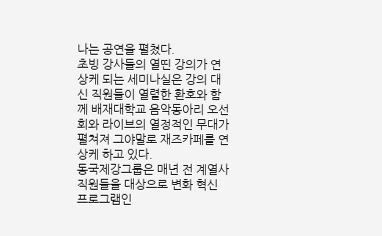나는 공연을 펼쳤다.
초빙 강사들의 열띤 강의가 연상케 되는 세미나실은 강의 대신 직원들이 열렬한 환호와 함께 배재대학교 음악동아리 오선회와 라이브의 열정적인 무대가 펼쳐져 그야말로 재즈카페를 연상케 하고 있다.
동국제강그룹은 매년 전 계열사 직원들을 대상으로 변화 혁신 프로그램인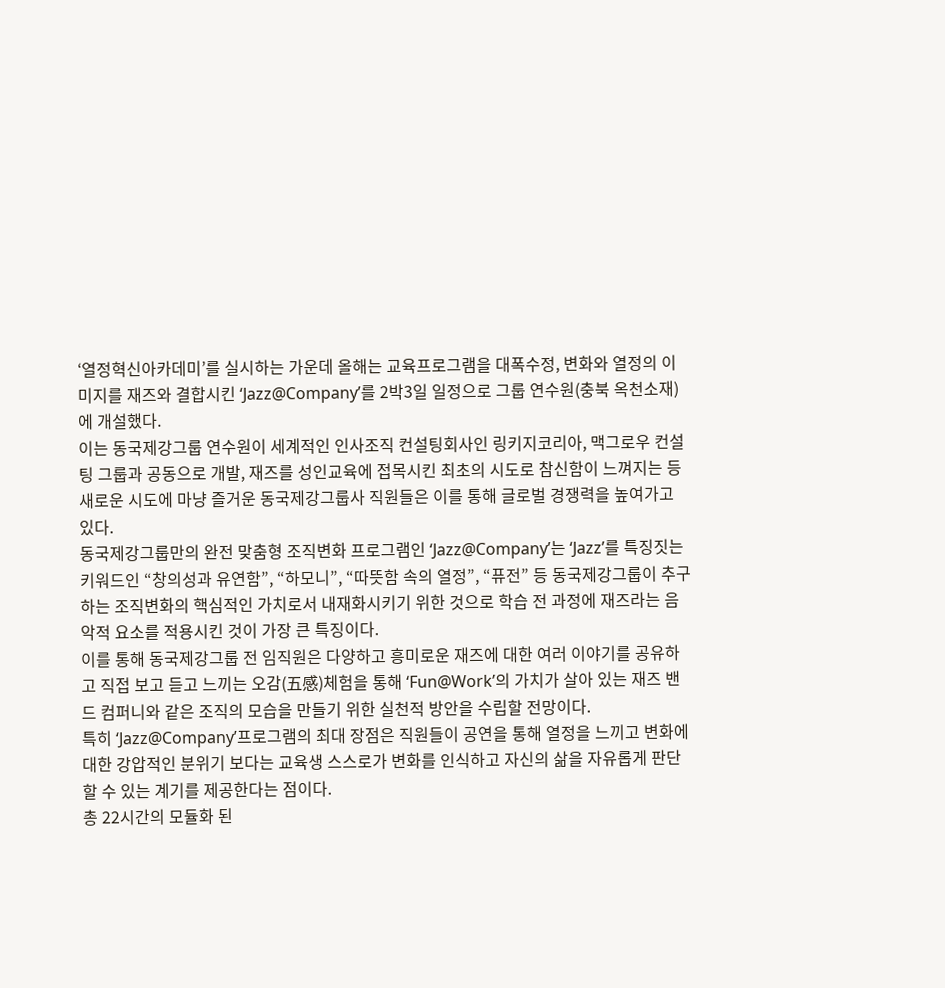‘열정혁신아카데미’를 실시하는 가운데 올해는 교육프로그램을 대폭수정, 변화와 열정의 이미지를 재즈와 결합시킨 ‘Jazz@Company’를 2박3일 일정으로 그룹 연수원(충북 옥천소재)에 개설했다.
이는 동국제강그룹 연수원이 세계적인 인사조직 컨설팅회사인 링키지코리아, 맥그로우 컨설팅 그룹과 공동으로 개발, 재즈를 성인교육에 접목시킨 최초의 시도로 참신함이 느껴지는 등 새로운 시도에 마냥 즐거운 동국제강그룹사 직원들은 이를 통해 글로벌 경쟁력을 높여가고 있다.
동국제강그룹만의 완전 맞춤형 조직변화 프로그램인 ‘Jazz@Company’는 ‘Jazz’를 특징짓는 키워드인 “창의성과 유연함”, “하모니”, “따뜻함 속의 열정”, “퓨전” 등 동국제강그룹이 추구하는 조직변화의 핵심적인 가치로서 내재화시키기 위한 것으로 학습 전 과정에 재즈라는 음악적 요소를 적용시킨 것이 가장 큰 특징이다.
이를 통해 동국제강그룹 전 임직원은 다양하고 흥미로운 재즈에 대한 여러 이야기를 공유하고 직접 보고 듣고 느끼는 오감(五感)체험을 통해 ‘Fun@Work’의 가치가 살아 있는 재즈 밴드 컴퍼니와 같은 조직의 모습을 만들기 위한 실천적 방안을 수립할 전망이다.
특히 ‘Jazz@Company’프로그램의 최대 장점은 직원들이 공연을 통해 열정을 느끼고 변화에 대한 강압적인 분위기 보다는 교육생 스스로가 변화를 인식하고 자신의 삶을 자유롭게 판단할 수 있는 계기를 제공한다는 점이다.
총 22시간의 모듈화 된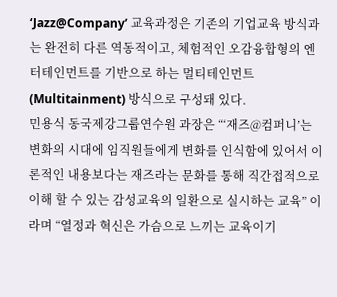‘Jazz@Company’ 교육과정은 기존의 기업교육 방식과는 완전히 다른 역동적이고, 체험적인 오감융합형의 엔터테인먼트를 기반으로 하는 멀티테인먼트(Multitainment) 방식으로 구성돼 있다.
민용식 동국제강그룹연수원 과장은 “‘재즈@컴퍼니’는 변화의 시대에 임직원들에게 변화를 인식함에 있어서 이론적인 내용보다는 재즈라는 문화를 통해 직간접적으로 이해 할 수 있는 감성교육의 일환으로 실시하는 교육” 이라며 “열정과 혁신은 가슴으로 느끼는 교육이기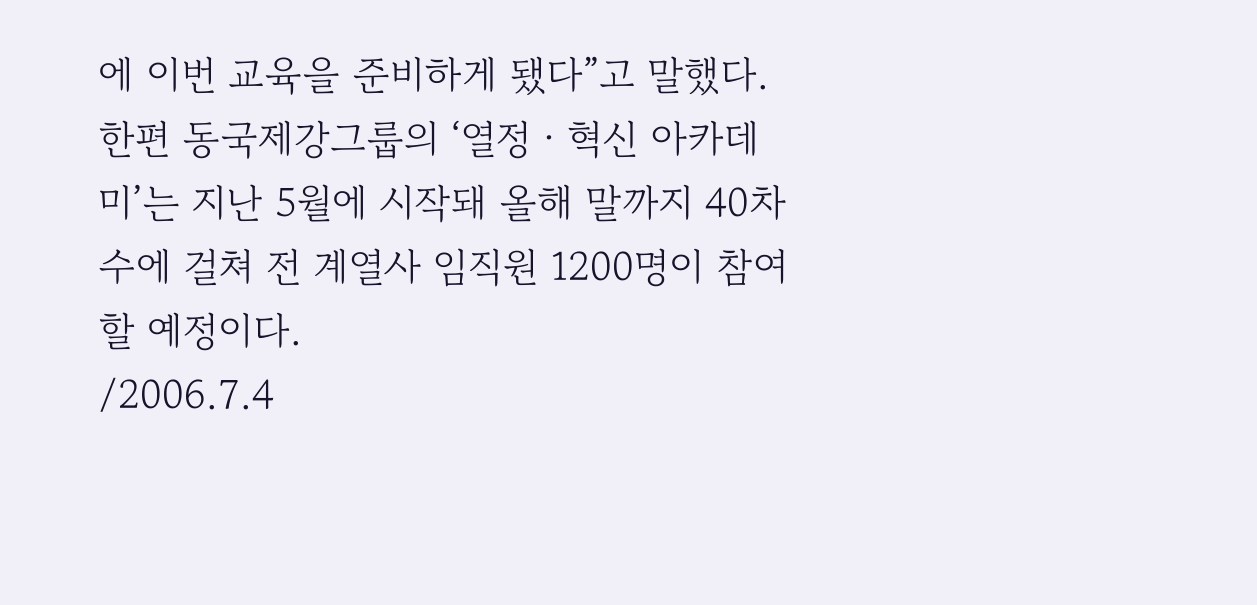에 이번 교육을 준비하게 됐다”고 말했다.
한편 동국제강그룹의 ‘열정ㆍ혁신 아카데미’는 지난 5월에 시작돼 올해 말까지 40차수에 걸쳐 전 계열사 임직원 1200명이 참여할 예정이다.
/2006.7.4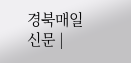경북매일신문 |